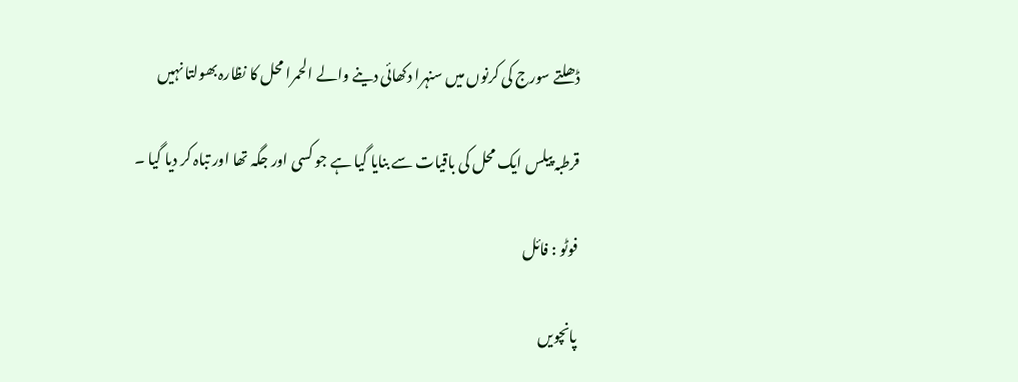ڈھلتے سورج کی کرنوں میں سنہرا دکھائی دینے والے الحمرا محل کا نظارہ بھولتا نہیں

قرطبہ پیلس ایک محل کی باقیات سے بنایا گیا ہے جو کسی اور جگہ تھا اور تباہ کر دیا گیا ۔

فوٹو : فائل

پانچویں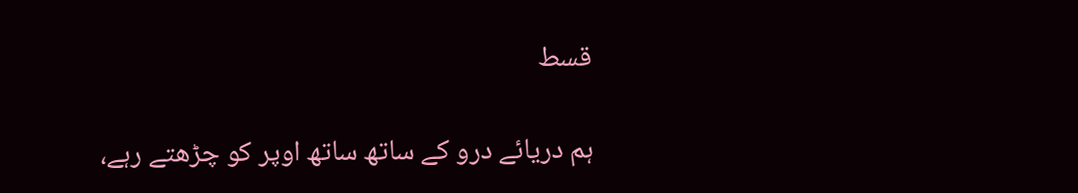قسط

ہم دریائے درو کے ساتھ ساتھ اوپر کو چڑھتے رہے،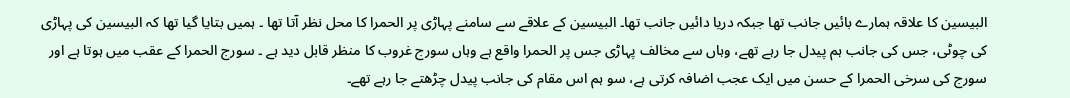البیسین کا علاقہ ہمارے بائیں جانب تھا جبکہ دریا دائیں جانب تھا۔ البیسین کے علاقے سے سامنے پہاڑی پر الحمرا کا محل نظر آتا تھا ۔ ہمیں بتایا گیا تھا کہ البیسین کی پہاڑی کی چوٹی، جس کی جانب ہم پیدل جا رہے تھے، وہاں سے مخالف پہاڑی جس پر الحمرا واقع ہے وہاں سورج غروب کا منظر قابل دید ہے ۔ سورج الحمرا کے عقب میں ہوتا ہے اور سورج کی سرخی الحمرا کے حسن میں ایک عجب اضافہ کرتی ہے، سو ہم اس مقام کی جانب پیدل چڑھتے جا رہے تھے۔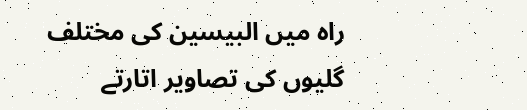راہ میں البیسین کی مختلف گلیوں کی تصاویر اتارتے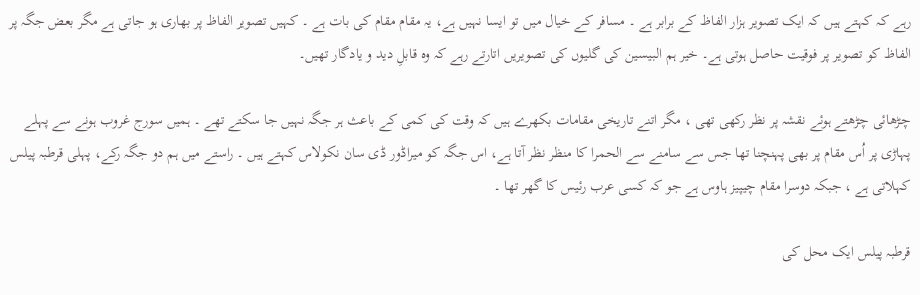رہے کہ کہتے ہیں کہ ایک تصویر ہزار الفاظ کے برابر ہے ۔ مسافر کے خیال میں تو ایسا نہیں ہے، یہ مقام مقام کی بات ہے ۔ کہیں تصویر الفاظ پر بھاری ہو جاتی ہے مگر بعض جگہ پر الفاظ کو تصویر پر فوقیت حاصل ہوتی ہے۔ خیر ہم البیسین کی گلیوں کی تصویریں اتارتے رہے کہ وہ قابلِ دید و یادگار تھیں۔

چڑھائی چڑھتے ہوئے نقشہ پر نظر رکھی تھی ، مگر اتنے تاریخی مقامات بکھرے ہیں کہ وقت کی کمی کے باعث ہر جگہ نہیں جا سکتے تھے ۔ ہمیں سورج غروب ہونے سے پہلے پہاڑی پر اُس مقام پر بھی پہنچنا تھا جس سے سامنے سے الحمرا کا منظر نظر آتا ہے، اس جگہ کو میراڈور ڈی سان نکولاس کہتے ہیں ۔ راستے میں ہم دو جگہ رکے، پہلی قرطبہ پیلس کہلاتی ہے ، جبکہ دوسرا مقام چیپیز ہاوس ہے جو کہ کسی عرب رئیس کا گھر تھا ۔

قرطبہ پیلس ایک محل کی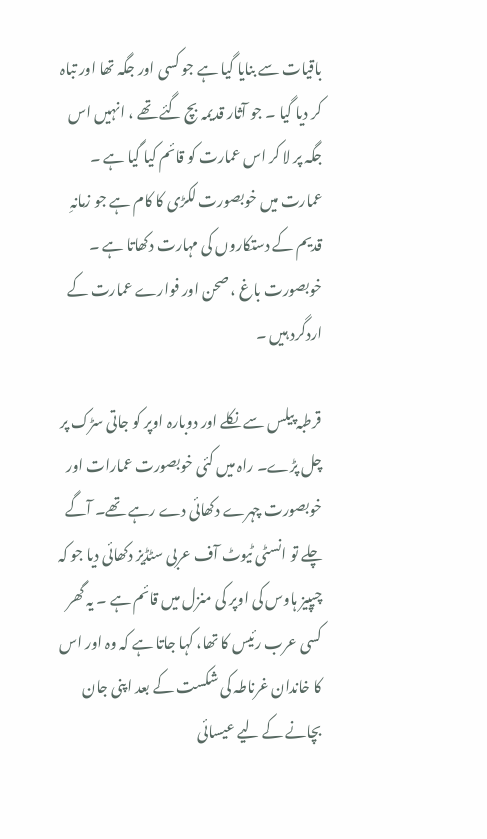باقیات سے بنایا گیا ہے جو کسی اور جگہ تھا اور تباہ کر دیا گیا ۔ جو آثار قدیمہ بچ گئے تھے ، انہیں اس جگہ پر لا کر اس عمارت کو قائم کیا گیا ہے ۔ عمارت میں خوبصورت لکڑی کا کام ہے جو زمانہِ قدیم کے دستکاروں کی مہارت دکھاتا ہے ۔ خوبصورت باغ ، صحن اور فوارے عمارت کے اردگرد ہیں ۔

قرطبہ پیلس سے نکلے اور دوبارہ اوپر کو جاتی سڑک پر چل پڑے۔ راہ میں کئی خوبصورت عمارات اور خوبصورت چہرے دکھائی دے رہے تھے۔ آگے چلے تو انسٹی ٹیوٹ آف عربی سٹڈیز دکھائی دیا جو کہ چیپیز ہاوس کی اوپر کی منزل میں قائم ہے ۔ یہ گھر کسی عرب رئیس کا تھا، کہا جاتا ہے کہ وہ اور اس کا خاندان غرناطہ کی شکست کے بعد اپنی جان بچانے کے لیے عیسائی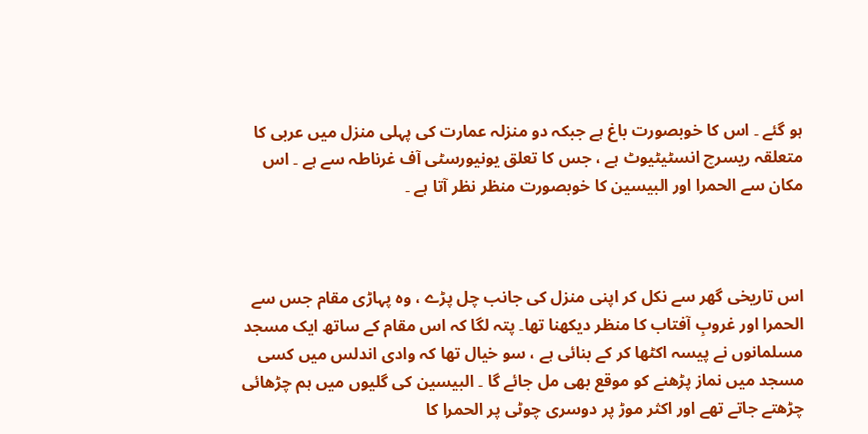ہو گئے ۔ اس کا خوبصورت باغ ہے جبکہ دو منزلہ عمارت کی پہلی منزل میں عربی کا متعلقہ ریسرچ انسٹیٹیوٹ ہے ، جس کا تعلق یونیورسٹی آف غرناطہ سے ہے ۔ اس مکان سے الحمرا اور البیسین کا خوبصورت منظر نظر آتا ہے ۔



اس تاریخی گھر سے نکل کر اپنی منزل کی جانب چل پڑے ، وہ پہاڑی مقام جس سے الحمرا اور غروبِ آفتاب کا منظر دیکھنا تھا۔ پتہ لگا کہ اس مقام کے ساتھ ایک مسجد مسلمانوں نے پیسہ اکٹھا کر کے بنائی ہے ، سو خیال تھا کہ وادی اندلس میں کسی مسجد میں نماز پڑھنے کو موقع بھی مل جائے گا ۔ البیسین کی گلیوں میں ہم چڑھائی چڑھتے جاتے تھے اور اکثر موڑ پر دوسری چوٹی پر الحمرا کا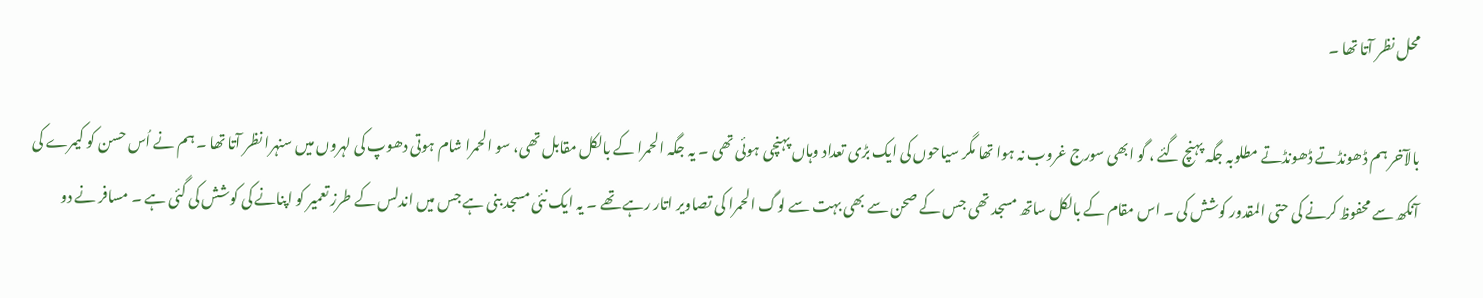محل نظر آتا تھا ۔

بالآخر ہم ڈھونڈتے ڈھونڈتے مطلوبہ جگہ پہنچ گئے ، گو ابھی سورج غروب نہ ہوا تھا مگر سیاحوں کی ایک بڑی تعداد وہاں پہنچی ہوئی تھی ۔ یہ جگہ الحمرا کے بالکل مقابل تھی، سو الحمرا شام ہوتی دھوپ کی لہروں میں سنہرا نظر آتا تھا ۔ ہم نے اُس حسن کو کیمرے کی آنکھ سے محفوظ کرنے کی حتی المقدور کوشش کی ۔ اس مقام کے بالکل ساتھ مسجد تھی جس کے صحن سے بھی بہت سے لوگ الحمرا کی تصاویر اتار رہے تھے ۔ یہ ایک نئی مسجد بنی ہے جس میں اندلس کے طرز تعمیر کو اپنانے کی کوشش کی گئی ہے ۔ مسافر نے دو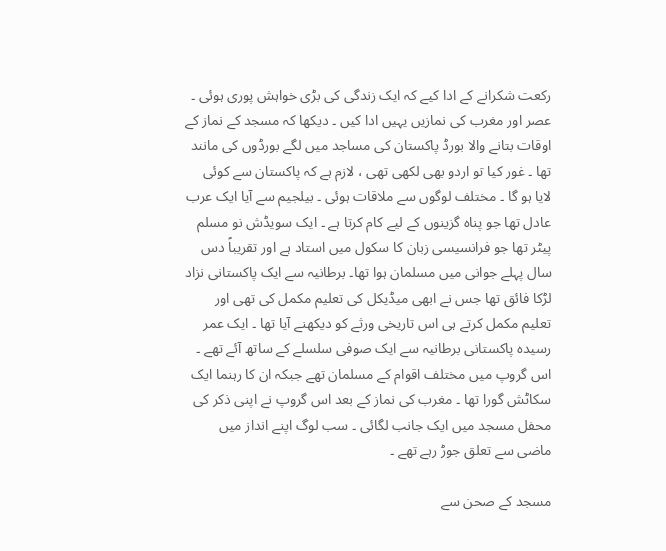رکعت شکرانے کے ادا کیے کہ ایک زندگی کی بڑی خواہش پوری ہوئی ۔ عصر اور مغرب کی نمازیں یہیں ادا کیں ۔ دیکھا کہ مسجد کے نماز کے اوقات بتانے والا بورڈ پاکستان کی مساجد میں لگے بورڈوں کی مانند تھا ۔ غور کیا تو اردو بھی لکھی تھی ، لازم ہے کہ پاکستان سے کوئی لایا ہو گا ۔ مختلف لوگوں سے ملاقات ہوئی ۔ بیلجیم سے آیا ایک عرب عادل تھا جو پناہ گزینوں کے لیے کام کرتا ہے ۔ ایک سویڈش نو مسلم پیٹر تھا جو فرانسیسی زبان کا سکول میں استاد ہے اور تقریباً دس سال پہلے جوانی میں مسلمان ہوا تھا۔ برطانیہ سے ایک پاکستانی نزاد لڑکا فائق تھا جس نے ابھی میڈیکل کی تعلیم مکمل کی تھی اور تعلیم مکمل کرتے ہی اس تاریخی ورثے کو دیکھنے آیا تھا ۔ ایک عمر رسیدہ پاکستانی برطانیہ سے ایک صوفی سلسلے کے ساتھ آئے تھے ۔ اس گروپ میں مختلف اقوام کے مسلمان تھے جبکہ ان کا رہنما ایک سکاٹش گورا تھا ۔ مغرب کی نماز کے بعد اس گروپ نے اپنی ذکر کی محفل مسجد میں ایک جانب لگائی ۔ سب لوگ اپنے انداز میں ماضی سے تعلق جوڑ رہے تھے ۔

مسجد کے صحن سے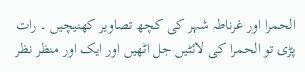الحمرا اور غرناطہ شہر کی کچھ تصاویر کھنیچیں ۔ رات پڑی تو الحمرا کی لائٹیں جل اٹھیں اور ایک اور منظر نظر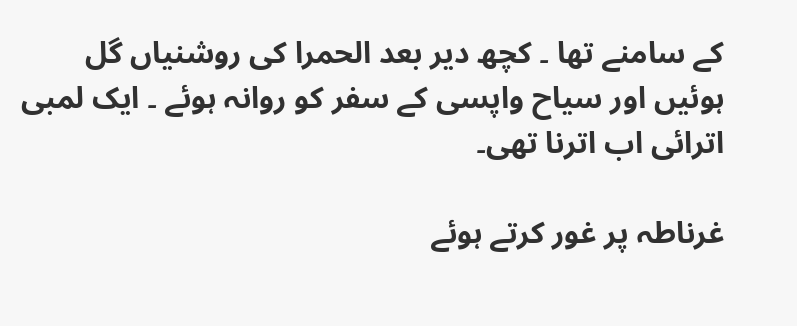کے سامنے تھا ۔ کچھ دیر بعد الحمرا کی روشنیاں گل ہوئیں اور سیاح واپسی کے سفر کو روانہ ہوئے ۔ ایک لمبی اترائی اب اترنا تھی۔

غرناطہ پر غور کرتے ہوئے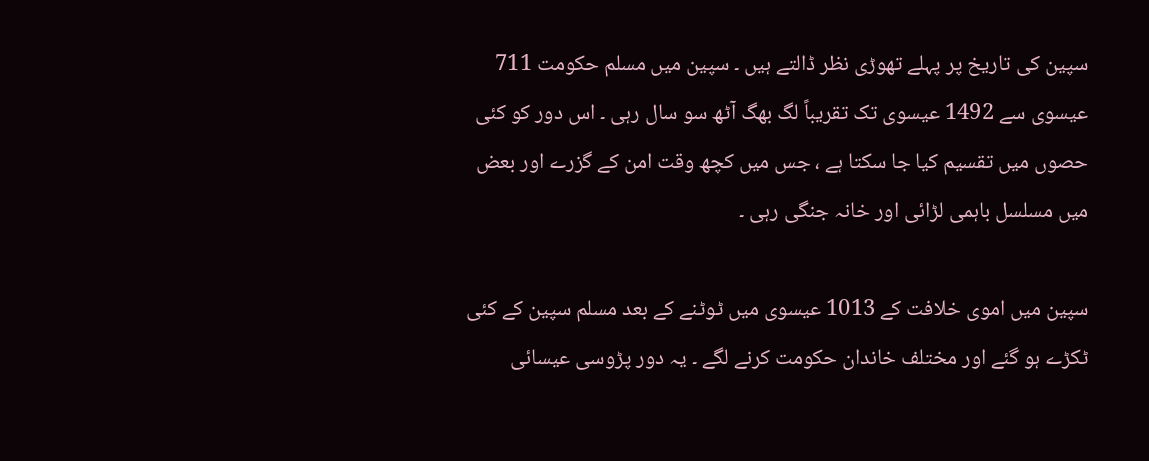سپین کی تاریخ پر پہلے تھوڑی نظر ڈالتے ہیں ۔ سپین میں مسلم حکومت 711 عیسوی سے 1492 عیسوی تک تقریباً لگ بھگ آٹھ سو سال رہی ۔ اس دور کو کئی حصوں میں تقسیم کیا جا سکتا ہے ، جس میں کچھ وقت امن کے گزرے اور بعض میں مسلسل باہمی لڑائی اور خانہ جنگی رہی ۔

سپین میں اموی خلافت کے 1013 عیسوی میں ٹوٹنے کے بعد مسلم سپین کے کئی ٹکڑے ہو گئے اور مختلف خاندان حکومت کرنے لگے ۔ یہ دور پڑوسی عیسائی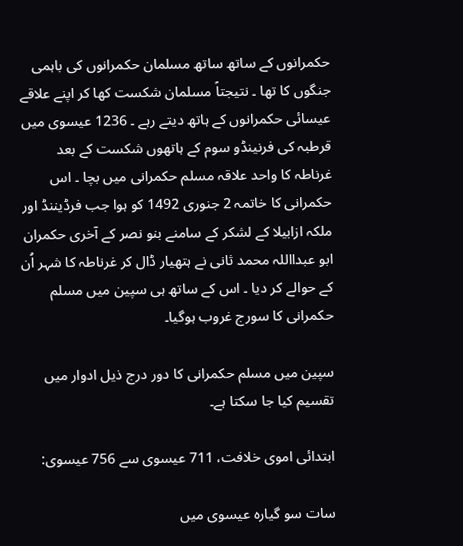حکمرانوں کے ساتھ ساتھ مسلمان حکمرانوں کی باہمی جنگوں کا تھا ۔ نتیجتاً مسلمان شکست کھا کر اپنے علاقے عیسائی حکمرانوں کے ہاتھ دیتے رہے ۔ 1236 عیسوی میں قرطبہ کی فرنینڈو سوم کے ہاتھوں شکست کے بعد غرناطہ کا واحد علاقہ مسلم حکمرانی میں بچا ۔ اس حکمرانی کا خاتمہ 2 جنوری 1492 کو ہوا جب فرڈیننڈ اور ملکہ ازابیلا کے لشکر کے سامنے بنو نصر کے آخری حکمران ابو عبدااللہ محمد ثانی نے ہتھیار ڈال کر غرناطہ کا شہر اُن کے حوالے کر دیا ۔ اس کے ساتھ ہی سپین میں مسلم حکمرانی کا سورج غروب ہوگیا۔

سپین میں مسلم حکمرانی کا دور درج ذیل ادوار میں تقسیم کیا جا سکتا ہے۔

ابتدائی اموی خلافت، 711 عیسوی سے 756 عیسوی:

سات سو گیارہ عیسوی میں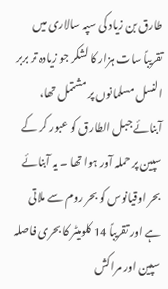طارق بن زیاد کی سپہ سالاری میں تقریباً سات ہزار کا لشکر جو زیادہ تر بربر النسل مسلمانوں پر مشتمل تھا، آبنائے جبل الطارق کو عبور کر کے سپین پر حملہ آور ہوا تھا ۔ یہ آبنائے بحر اوقیانوس کو بحر روم سے ملاتی ہے اور تقریباً 14 کلومیٹر کا بحری فاصلہ سپین اور مراکش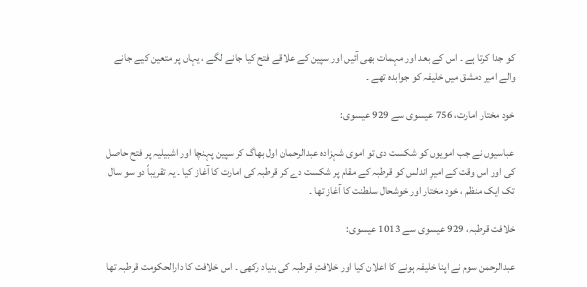کو جدا کرتا ہے ۔ اس کے بعد اور مہمات بھی آئیں اور سپین کے علاقے فتح کیا جانے لگے ، یہاں پر متعین کیے جانے والے امیر دمشق میں خلیفہ کو جوابدہ تھے ۔

خود مختار امارت، 756 عیسوی سے 929 عیسوی:

عباسیوں نے جب امویوں کو شکست دی تو اموی شہزادہ عبدالرحمان اول بھاگ کر سپین پہنچا اور اشبیلیہ پر فتح حاصل کی اور اس وقت کے امیرِ اندلس کو قرطبہ کے مقام پر شکست دے کر قرطبہ کی امارت کا آغاز کیا ۔ یہ تقریباً دو سو سال تک ایک منظم ، خود مختار اور خوشحال سلطنت کا آغاز تھا ۔

خلافت قرطبہ، 929 عیسوی سے 1013 عیسوی:

عبدالرحمن سوم نے اپنا خلیفہ ہونے کا اعلان کیا اور خلافتِ قرطبہ کی بنیاد رکھی ۔ اس خلافت کا دارالحکومت قرطبہ تھا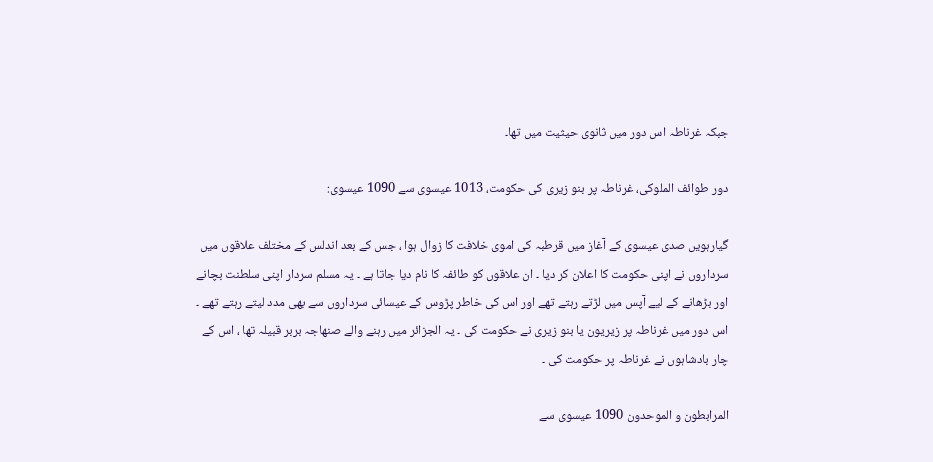جبکہ غرناطہ اس دور میں ثانوی حیثیت میں تھا۔

دور طوائف الملوکی، غرناطہ پر بنو زیری کی حکومت، 1013 عیسوی سے 1090 عیسوی:

گیارہویں صدی عیسوی کے آغاز میں قرطبہ کی اموی خلافت کا زوال ہوا ، جس کے بعد اندلس کے مختلف علاقوں میں سرداروں نے اپنی حکومت کا اعلان کر دیا ۔ ان علاقوں کو طائفہ کا نام دیا جاتا ہے ۔ یہ مسلم سردار اپنی سلطنت بچانے اور بڑھانے کے لیے آپس میں لڑتے رہتے تھے اور اس کی خاطر پڑوس کے عیسائی سرداروں سے بھی مدد لیتے رہتے تھے ۔ اس دور میں غرناطہ پر زیریون یا بنو زیری نے حکومت کی ۔ یہ الجزائر میں رہنے والے صنھاجہ بربر قبیلہ تھا ، اس کے چار بادشاہوں نے غرناطہ پر حکومت کی ۔

المرابطون و الموحدون 1090 عیسوی سے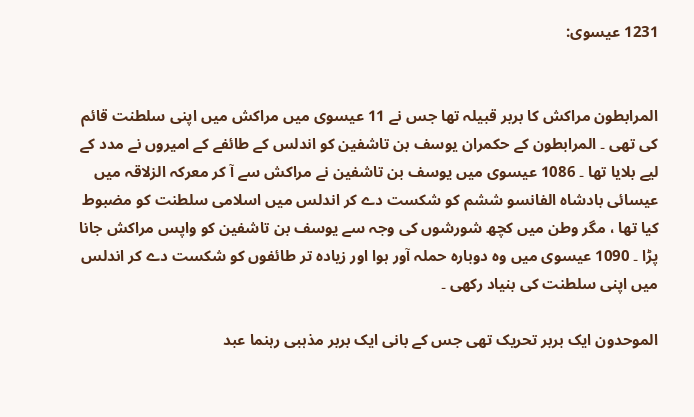1231 عیسوی:


المرابطون مراکش کا بربر قبیلہ تھا جس نے 11 عیسوی میں مراکش میں اپنی سلطنت قائم کی تھی ۔ المرابطون کے حکمران یوسف بن تاشفین کو اندلس کے طائفے کے امیروں نے مدد کے لیے بلایا تھا ۔ 1086 عیسوی میں یوسف بن تاشفین نے مراکش سے آ کر معرکہ الزلاقہ میں عیسائی بادشاہ الفانسو ششم کو شکست دے کر اندلس میں اسلامی سلطنت کو مضبوط کیا تھا ، مگر وطن میں کچھ شورشوں کی وجہ سے یوسف بن تاشفین کو واپس مراکش جانا پڑا ۔ 1090 عیسوی میں وہ دوبارہ حملہ آور ہوا اور زیادہ تر طائفوں کو شکست دے کر اندلس میں اپنی سلطنت کی بنیاد رکھی ۔

الموحدون ایک بربر تحریک تھی جس کے بانی ایک بربر مذہبی رہنما عبد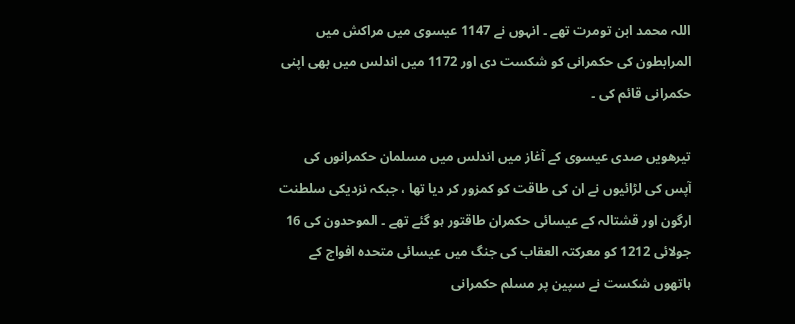اللہ محمد ابن تومرت تھے ۔ انہوں نے 1147 عیسوی میں مراکش میں المرابطون کی حکمرانی کو شکست دی اور 1172 میں اندلس میں بھی اپنی حکمرانی قائم کی ۔

تیرھویں صدی عیسوی کے آغاز میں اندلس میں مسلمان حکمرانوں کی آپس کی لڑائیوں نے ان کی طاقت کو کمزور کر دیا تھا ، جبکہ نزدیکی سلطنت ارگون اور قشتالہ کے عیسائی حکمران طاقتور ہو گئے تھے ۔ الموحدون کی 16 جولائی 1212 کو معرکتہ العقاب کی جنگ میں عیسائی متحدہ افواج کے ہاتھوں شکست نے سپین پر مسلم حکمرانی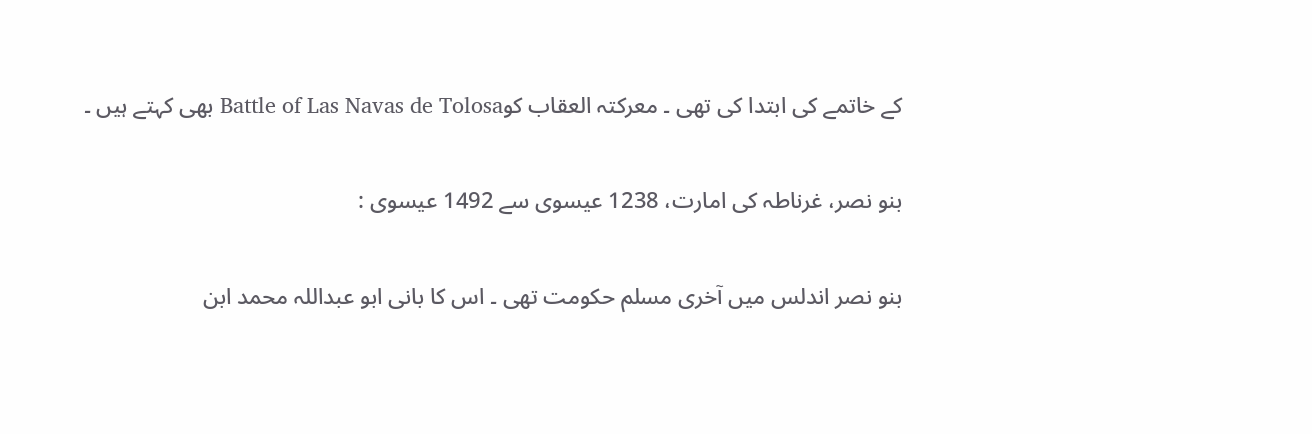کے خاتمے کی ابتدا کی تھی ۔ معرکتہ العقاب کوBattle of Las Navas de Tolosa بھی کہتے ہیں ۔

بنو نصر، غرناطہ کی امارت، 1238 عیسوی سے 1492 عیسوی :

بنو نصر اندلس میں آخری مسلم حکومت تھی ۔ اس کا بانی ابو عبداللہ محمد ابن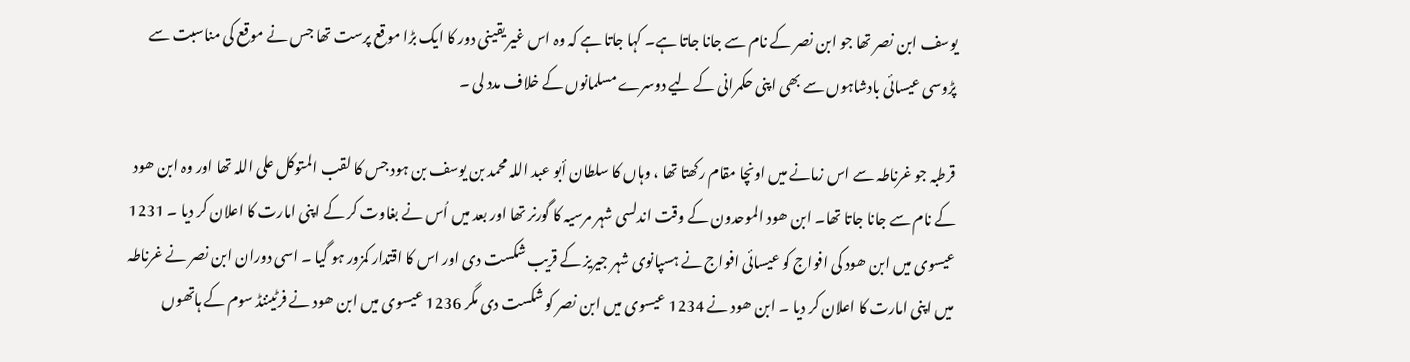یوسف ابن نصر تھا جو ابن نصر کے نام سے جانا جاتا ہے۔ کہا جاتا ہے کہ وہ اس غیر یقینی دور کا ایک بڑا موقع پرست تھا جس نے موقع کی مناسبت سے پڑوسی عیسائی بادشاہوں سے بھی اپنی حکمرانی کے لیے دوسرے مسلمانوں کے خلاف مدد لی ۔

قرطبہ جو غرناطہ سے اس زمانے میں اونچا مقام رکھتا تھا ، وہاں کا سلطان أبو عبد اللہ محمد بن یوسف بن ہود جس کا لقب المتوکل علی اللہ تھا اور وہ ابن ھود کے نام سے جانا جاتا تھا۔ ابن ھود الموحدون کے وقت اندلسی شہر مرسیہ کا گورنر تھا اور بعد میں اُس نے بغاوت کر کے اپنی امارت کا اعلان کر دیا ۔ 1231 عیسوی میں ابن ھود کی افواج کو عیسائی افواج نے ہسپانوی شہر جیریز کے قریب شکست دی اور اس کا اقتدار کمزور ہو گیا ۔ اسی دوران ابن نصر نے غرناطہ میں اپنی امارت کا اعلان کر دیا ۔ ابن ھود نے 1234 عیسوی میں ابن نصر کو شکست دی مگر 1236 عیسوی میں ابن ھود نے فرٹیننڈ سوم کے ہاتھوں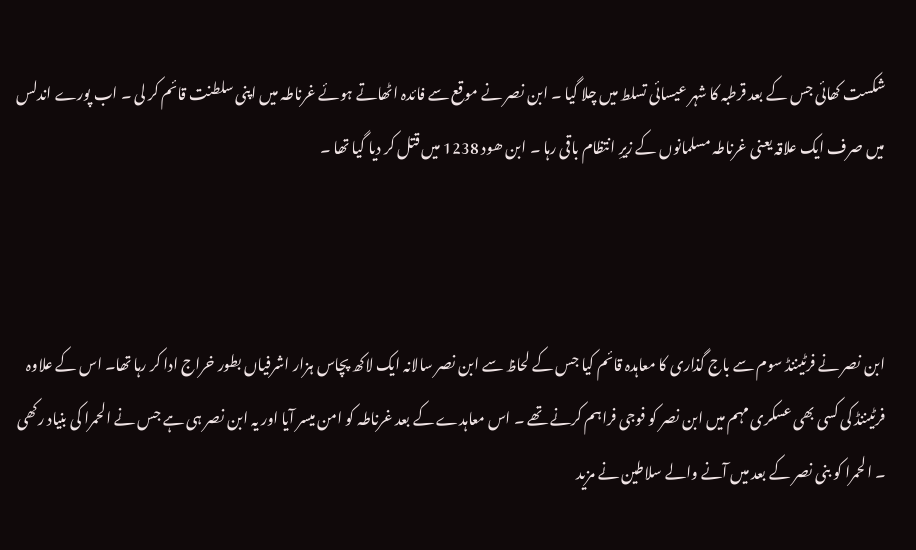شکست کھائی جس کے بعد قرطبہ کا شہر عیسائی تسلط میں چلا گیا ۔ ابن نصر نے موقع سے فائدہ اٹھاتے ہوئے غرناطہ میں اپنی سلطنت قائم کر لی ۔ اب پورے اندلس میں صرف ایک علاقہ یعنی غرناطہ مسلمانوں کے زیرِ انتظام باقی رہا ۔ ابن ھود 1238 میں قتل کر دیا گیا تھا ۔



ابن نصر نے فرٹیننڈ سوم سے باج گذاری کا معاہدہ قائم کیا جس کے لحاظ سے ابن نصر سالانہ ایک لاکھ پچاس ہزار اشرفیاں بطور خراج ادا کر رہا تھا۔ اس کے علاوہ فرٹیننڈ کی کسی بھی عسکری مہم میں ابن نصر کو فوجی فراہم کرنے تھے ۔ اس معاہدے کے بعد غرناطہ کو امن میسر آیا اور یہ ابن نصر ہی ہے جس نے الحمرا کی بنیاد رکھی ۔ الحمرا کو بنی نصر کے بعد میں آنے والے سلاطین نے مزید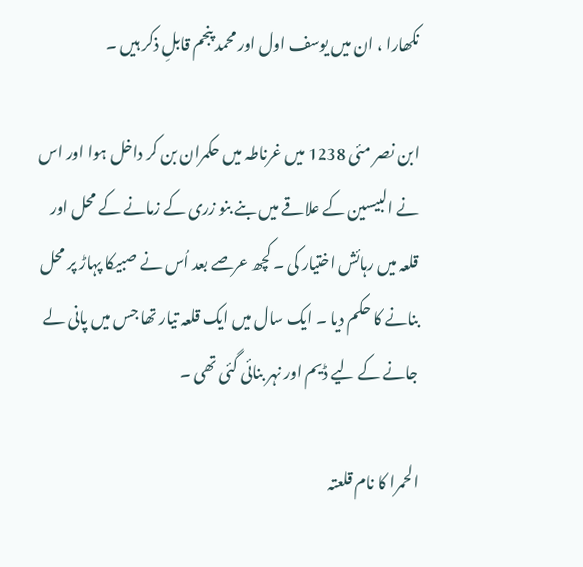نکھارا ، ان میں یوسف اول اور محمد پنجم قابلِ ذکر ہیں ۔

ابن نصر مئی 1238 میں غرناطہ میں حکمران بن کر داخل ہوا اور اس نے البیسین کے علاقے میں بنے بنو زری کے زمانے کے محل اور قلعہ میں رہائش اختیار کی ۔ کچھ عرصے بعد اُس نے صبیکا پہاڑ پر محل بنانے کا حکم دیا ۔ ایک سال میں ایک قلعہ تیار تھا جس میں پانی لے جانے کے لیے ڈیم اور نہر بنائی گئی تھی ۔

الحمرا کا نام قلعتہ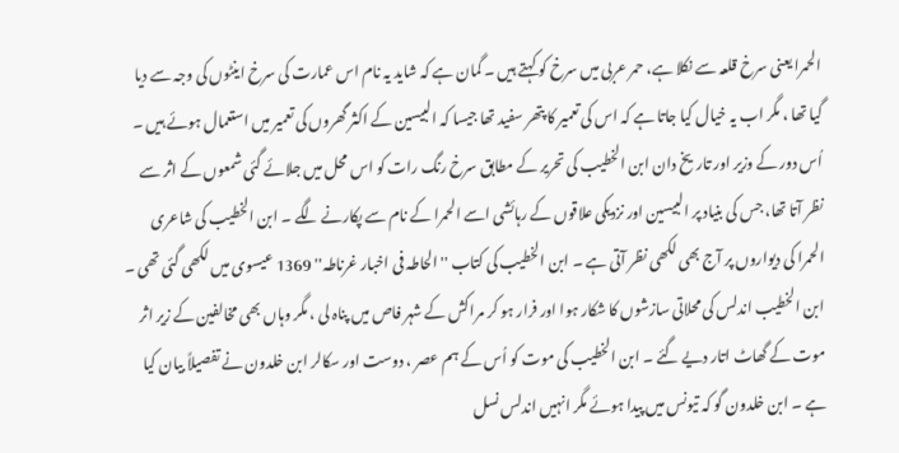الحمرا یعنی سرخ قلعہ سے نکلا ہے، حمر عربی میں سرخ کو کہتے ہیں ۔ گمان ہے کہ شاید یہ نام اس عمارت کی سرخ اینٹوں کی وجہ سے دیا گیا تھا ، مگر اب یہ خیال کیا جاتا ہے کہ اس کی تعمیر کا پتھر سفید تھا جیسا کہ البیسین کے اکثر گھروں کی تعمیر میں استعمال ہوئے ہیں ۔ اُس دور کے وزیر اور تاریخ دان ابن الخطیب کی تحریر کے مطابق سرخ رنگ رات کو اس محل میں جلائے گئی شمعوں کے اثر سے نظر آتا تھا، جس کی بنیاد پر البیسین اور نزدیکی علاقوں کے رہائشی اسے الحمرا کے نام سے پکارنے لگے ۔ ابن الخطیب کی شاعری الحمرا کی دیواروں پر آج بھی لکھی نظر آتی ہے ۔ ابن الخطیب کی کتاب ''الحاطہ فی اخبار غرناطہ'' 1369 عیسوی میں لکھی گئی تھی ۔ ابن الخطیب اندلس کی محلاتی سازشوں کا شکار ہوا اور فرار ہو کر مراکش کے شہر فاص میں پناہ لی ، مگر وہاں بھی مخالفین کے زیر اثر موت کے گھاٹ اتار دیے گئے ۔ ابن الخطیب کی موت کو اُس کے ہم عصر ، دوست اور سکالر ابن خلدون نے تفصیلاً بیان کیا ہے ۔ ابن خلدون گو کہ تیونس میں پیدا ہوئے مگر انہیں اندلس نسل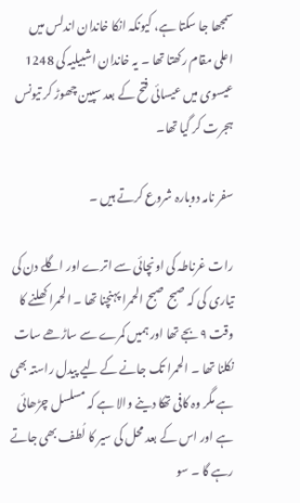سمجھا جا سکتا ہے، کیونکہ انکا خاندان اندلس میں اعلی مقام رکھتا تھا ۔ یہ خاندان اشبیلیہ کی 1248 عیسوی میں عیسائی فتح کے بعد سپین چھوڑ کر تیونس ہجرت کر گیا تھا۔

سفر نامہ دوبارہ شروع کرتے ہیں ۔

رات غرناطہ کی اونچائی سے اترے اور اگلے دن کی تیاری کی کہ صبح صبح الحمرا پہنچنا تھا ۔ الحمرا کھلنے کا وقت ۹ بجے تھا اور ہمیں کمرے سے ساڑھے سات نکلنا تھا ۔ الحمرا تک جانے کے لیے پیدل راستہ بھی ہے مگر وہ کافی تھکا دینے والا ہے کہ مسلسل چڑھائی ہے اور اس کے بعد محل کی سیر کا لُطف بھی جاتے رہے گا ۔ سو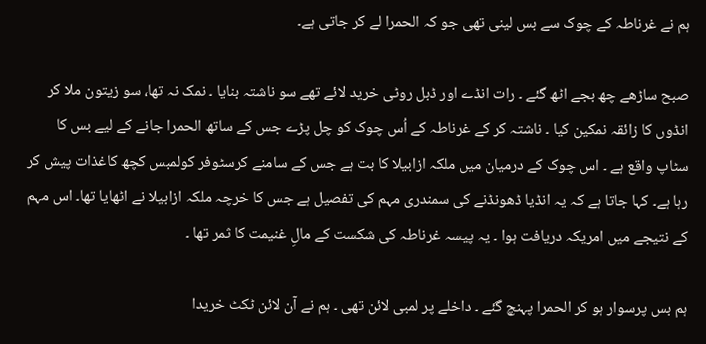ہم نے غرناطہ کے چوک سے بس لینی تھی جو کہ الحمرا لے کر جاتی ہے۔

صبح ساڑھے چھ بجے اٹھ گئے ۔ رات انڈے اور ڈبل روٹی خرید لائے تھے سو ناشتہ بنایا ۔ نمک نہ تھا، سو زیتون ملا کر انڈوں کا زائقہ نمکین کیا ۔ ناشتہ کر کے غرناطہ کے اُس چوک کو چل پڑے جس کے ساتھ الحمرا جانے کے لیے بس کا سٹاپ واقع ہے ۔ اس چوک کے درمیان میں ملکہ ازابیلا کا بت ہے جس کے سامنے کرسٹوفر کولمبس کچھ کاغذات پیش کر رہا ہے۔ کہا جاتا ہے کہ یہ انڈیا ڈھونڈنے کی سمندری مہم کی تفصیل ہے جس کا خرچہ ملکہ ازابیلا نے اٹھایا تھا۔ اس مہم کے نتیجے میں امریکہ دریافت ہوا ۔ یہ پیسہ غرناطہ کی شکست کے مالِ غنیمت کا ثمر تھا ۔

ہم بس پرسوار ہو کر الحمرا پہنچ گئے ۔ داخلے پر لمبی لائن تھی ۔ ہم نے آن لائن ٹکٹ خریدا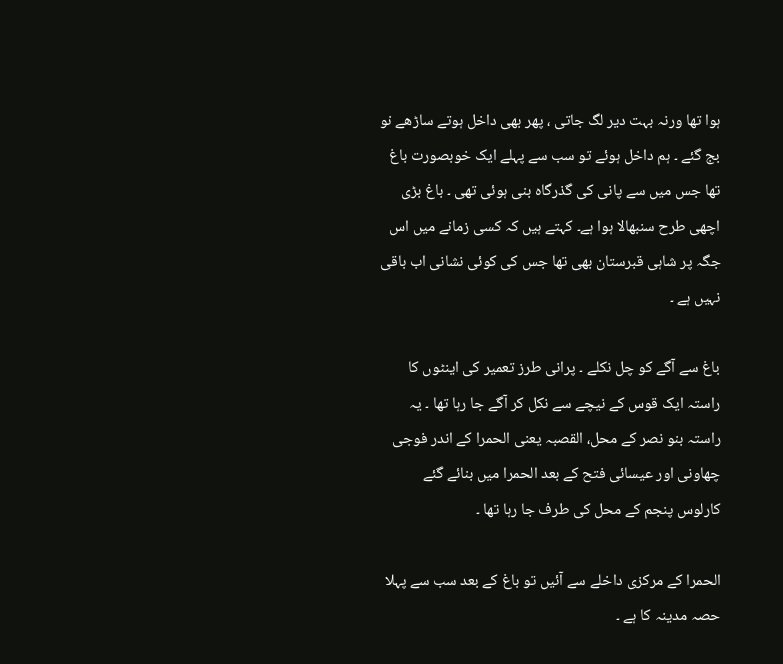ہوا تھا ورنہ بہت دیر لگ جاتی ، پھر بھی داخل ہوتے ساڑھے نو بج گئے ۔ ہم داخل ہوئے تو سب سے پہلے ایک خوبصورت باغ تھا جس میں سے پانی کی گذرگاہ بنی ہوئی تھی ۔ باغ بڑی اچھی طرح سنبھالا ہوا ہے۔ کہتے ہیں کہ کسی زمانے میں اس جگہ پر شاہی قبرستان بھی تھا جس کی کوئی نشانی اب باقی نہیں ہے ۔

باغ سے آگے کو چل نکلے ۔ پرانی طرز تعمیر کی اینٹوں کا راستہ ایک قوس کے نیچے سے نکل کر آگے جا رہا تھا ۔ یہ راستہ بنو نصر کے محل، القصبہ یعنی الحمرا کے اندر فوجی چھاونی اور عیسائی فتح کے بعد الحمرا میں بنائے گئے کارلوس پنجم کے محل کی طرف جا رہا تھا ۔

الحمرا کے مرکزی داخلے سے آئیں تو باغ کے بعد سب سے پہلا حصہ مدینہ کا ہے ۔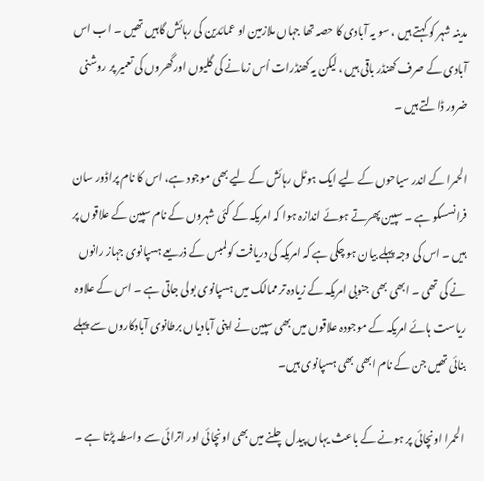مدینہ شہر کو کہتے ہیں ، سو یہ آبادی کا حصہ تھا جہاں ملازمین او عمائدین کی رہائش گاہیں تھیں ۔ اب اس آبادی کے صرف کھنڈر باقی ہیں ، لیکن یہ کھنڈرات اُس زمانے کی گلیوں اورگھروں کی تعمیر پر روشنی ضرور ڈالتے ہیں ۔

الحمرا کے اندر سیاحوں کے لیے ایک ہوٹل رہائش کے لیے بھی موجود ہے، اس کا نام پراڈور سان فرانسسکو ہے ۔ سپین پھرتے ہوئے اندازہ ہوا کہ امریکہ کے کئی شہروں کے نام سپین کے علاقوں پر ہیں ۔ اس کی وجہ پہلے بیان ہو چکی ہے کہ امریکہ کی دریافت کولمبس کے ذریعے ہسپانوی جہاز رانوں نے کی تھی ۔ ابھی بھی جنوبی امریکہ کے زیادہ تر ممالک میں ہسپانوی بولی جاتی ہے ۔ اس کے علاوہ ریاست ہائے امریکہ کے موجودہ علاقوں میں بھی سپین نے اپنی آبادیاں برطانوی آبادکاروں سے پہلے بنائی تھیں جن کے نام ابھی بھی ہسپانوی ہیں۔

الحمرا اونچائی پر ہونے کے باعث یہاں پیدل چلنے میں بھی اونچائی اور اترائی سے واسطہ پڑتا ہے ۔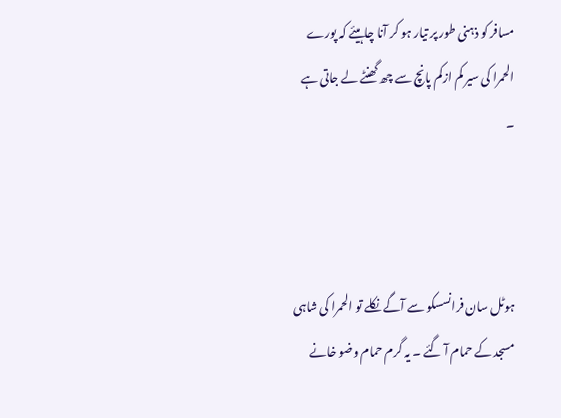مسافر کو ذہنی طور پر تیار ہو کر آنا چاہیئے کہ پورے الحمرا کی سیر کم ازکم پانچ سے چھ گھنٹے لے جاتی ہے ۔



ہوٹل سان فرانسسکو سے آگے نکلے تو الحمرا کی شاہی مسجد کے حمام آ گئے ۔ یہ گرم حمام وضو خانے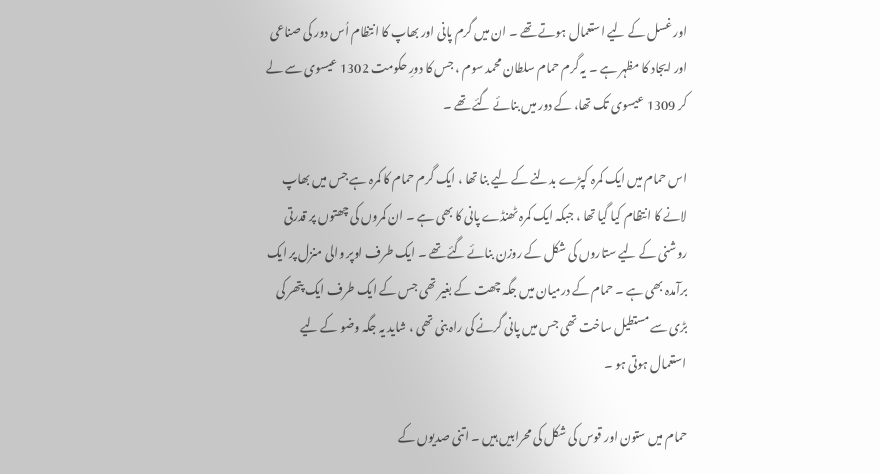اور غسل کے لیے استعمال ہوتے تھے ۔ ان میں گرم پانی اور بھاپ کا انتظام اُس دور کی صناعی اور ایجاد کا مظہر ہے ۔ یہ گرم حمام سلطان محمد سوم ، جس کا دورِ حکومت 1302 عیسوی سے لے کر 1309 عیسوی تک تھا، کے دور میں بنائے گئے تھے ۔

اس حمام میں ایک کمرہ کپڑے بدلنے کے لیے بنا تھا ، ایک گرم حمام کا کمرہ ہے جس میں بھاپ لانے کا انتظام کیا گیا تھا ، جبکہ ایک کمرہ ٹھنڈے پانی کا بھی ہے ۔ ان کمروں کی چھتوں پر قدرتی روشنی کے لیے ستاروں کی شکل کے روزن بنائے گئے تھے ۔ ایک طرف اوپر والی منزل پر ایک برآمدہ بھی ہے ۔ حمام کے درمیان میں جگہ چھت کے بغیر تھی جس کے ایک طرف ایک پتھر کی بڑی سے مستطیل ساخت تھی جس میں پانی گرنے کی راہ بنی تھی ، شاید یہ جگہ وضو کے لیے استعمال ہوتی ہو ۔

حمام میں ستون اور قوس کی شکل کی محرابیں ہیں ۔ اتنی صدیوں کے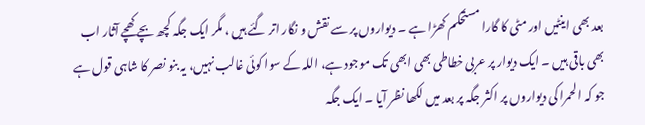بعد بھی اینٹیں اور مٹی کا گارا مستحکم کھڑا ہے ۔ دیواروں پر سے نقش و نگار اتر گئے ہیں ، مگر ایک جگہ کچھ بچے کھچے آثار اب بھی باقی ہیں ۔ ایک دیوار پر عربی خطاطی بھی ابھی تک موجود ہے، اللہ کے سوا کوئی غالب نہیں، یہ بنو نصر کا شاہی قول ہے جو کہ الحمرا کی دیواروں پر اکثر جگہ پر بعد میں لکھا نظر آیا ۔ ایک جگہ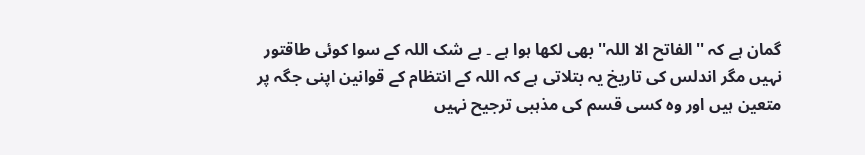گمان ہے کہ ''الفاتح الا اللہ'' بھی لکھا ہوا ہے ۔ بے شک اللہ کے سوا کوئی طاقتور نہیں مگر اندلس کی تاریخ یہ بتلاتی ہے کہ اللہ کے انتظام کے قوانین اپنی جگہ پر متعین ہیں اور وہ کسی قسم کی مذہبی ترجیح نہیں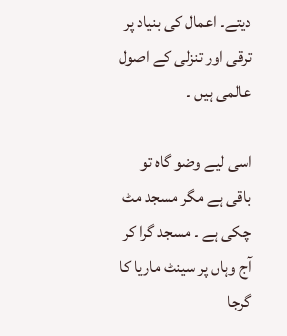دیتے۔ اعمال کی بنیاد پر ترقی اور تنزلی کے اصول عالمی ہیں ۔

اسی لیے وضو گاہ تو باقی ہے مگر مسجد مٹ چکی ہے ۔ مسجد گرا کر آج وہاں پر سینٹ ماریا کا گرجا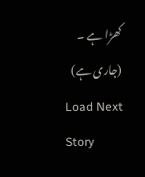کھڑا ہے ۔ (جاری ہے)
Load Next Story